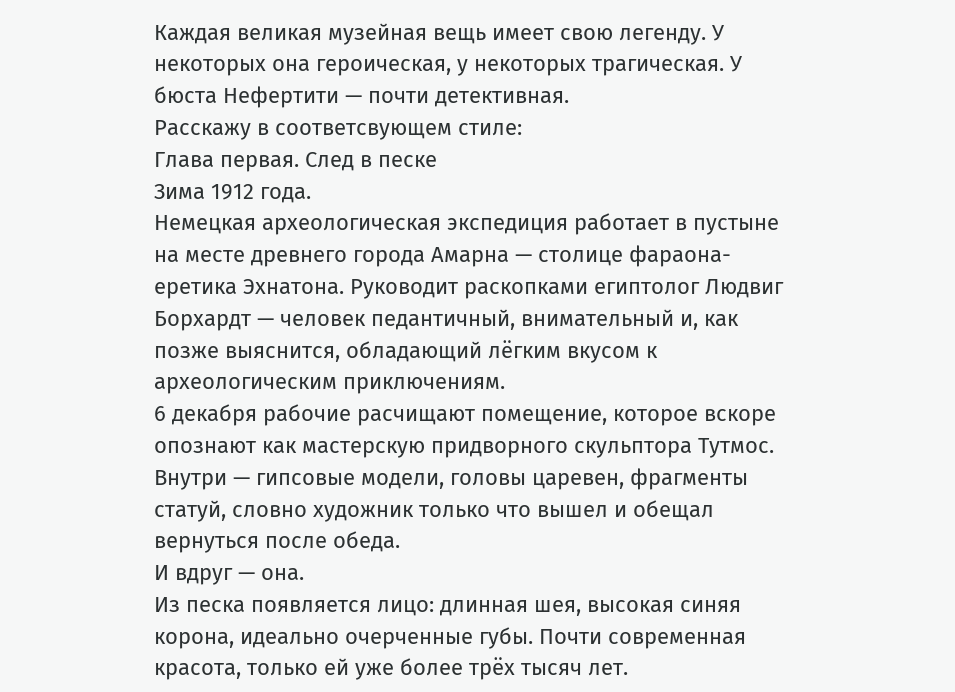Каждая великая музейная вещь имеет свою легенду. У некоторых она героическая, у некоторых трагическая. У бюста Нефертити — почти детективная.
Расскажу в соответсвующем стиле:
Глава первая. След в песке
Зима 1912 года.
Немецкая археологическая экспедиция работает в пустыне на месте древнего города Амарна — столице фараона-еретика Эхнатона. Руководит раскопками египтолог Людвиг Борхардт — человек педантичный, внимательный и, как позже выяснится, обладающий лёгким вкусом к археологическим приключениям.
6 декабря рабочие расчищают помещение, которое вскоре опознают как мастерскую придворного скульптора Тутмос. Внутри — гипсовые модели, головы царевен, фрагменты статуй, словно художник только что вышел и обещал вернуться после обеда.
И вдруг — она.
Из песка появляется лицо: длинная шея, высокая синяя корона, идеально очерченные губы. Почти современная красота, только ей уже более трёх тысяч лет.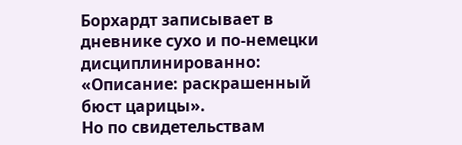Борхардт записывает в дневнике сухо и по-немецки дисциплинированно:
«Описание: раскрашенный бюст царицы».
Но по свидетельствам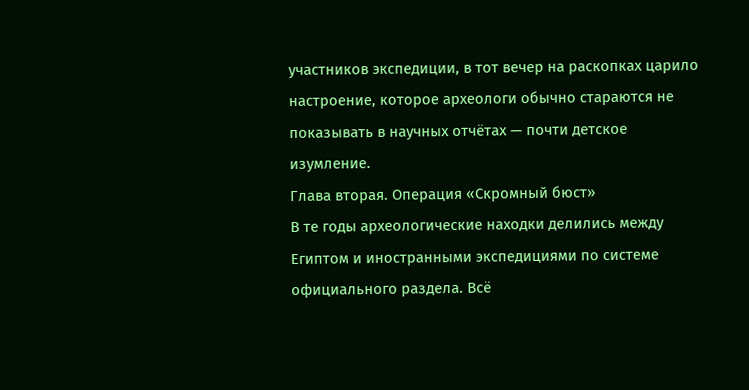участников экспедиции, в тот вечер на раскопках царило настроение, которое археологи обычно стараются не показывать в научных отчётах — почти детское изумление.
Глава вторая. Операция «Скромный бюст»
В те годы археологические находки делились между Египтом и иностранными экспедициями по системе официального раздела. Всё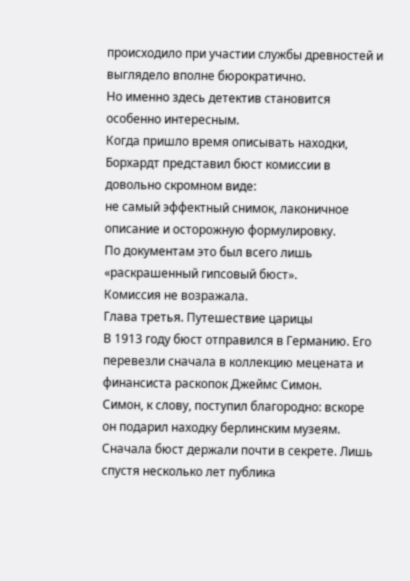происходило при участии службы древностей и выглядело вполне бюрократично.
Но именно здесь детектив становится особенно интересным.
Когда пришло время описывать находки, Борхардт представил бюст комиссии в довольно скромном виде:
не самый эффектный снимок, лаконичное описание и осторожную формулировку.
По документам это был всего лишь «раскрашенный гипсовый бюст».
Комиссия не возражала.
Глава третья. Путешествие царицы
В 1913 году бюст отправился в Германию. Его перевезли сначала в коллекцию мецената и финансиста раскопок Джеймс Симон.
Симон, к слову, поступил благородно: вскоре он подарил находку берлинским музеям.
Сначала бюст держали почти в секрете. Лишь спустя несколько лет публика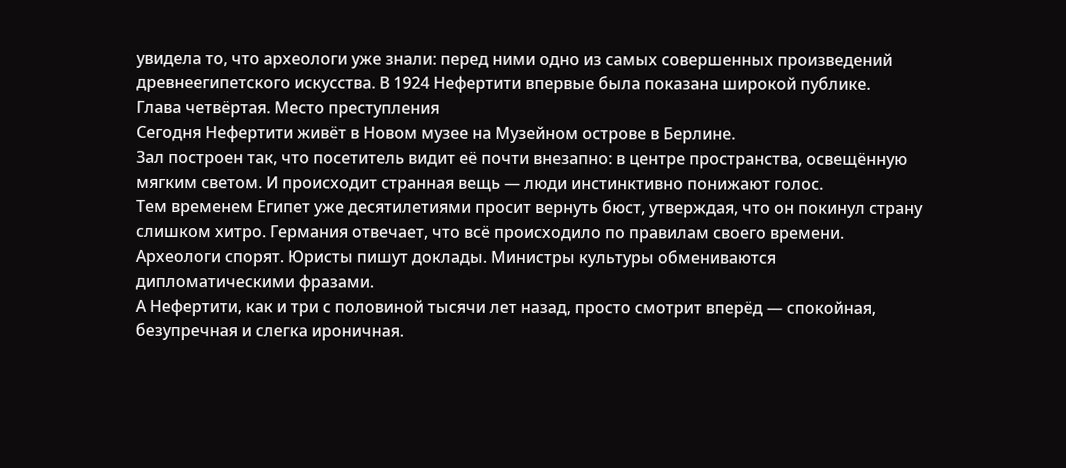увидела то, что археологи уже знали: перед ними одно из самых совершенных произведений древнеегипетского искусства. В 1924 Нефертити впервые была показана широкой публике.
Глава четвёртая. Место преступления
Сегодня Нефертити живёт в Новом музее на Музейном острове в Берлине.
Зал построен так, что посетитель видит её почти внезапно: в центре пространства, освещённую мягким светом. И происходит странная вещь — люди инстинктивно понижают голос.
Тем временем Египет уже десятилетиями просит вернуть бюст, утверждая, что он покинул страну слишком хитро. Германия отвечает, что всё происходило по правилам своего времени.
Археологи спорят. Юристы пишут доклады. Министры культуры обмениваются дипломатическими фразами.
А Нефертити, как и три с половиной тысячи лет назад, просто смотрит вперёд — спокойная, безупречная и слегка ироничная.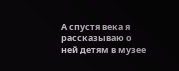А спустя века я рассказываю о ней детям в музее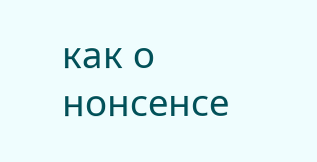как о нонсенсе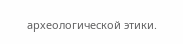археологической этики.